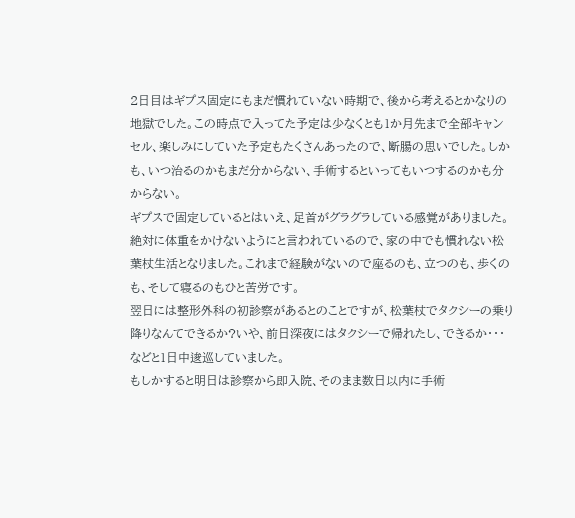2日目はギプス固定にもまだ慣れていない時期で、後から考えるとかなりの地獄でした。この時点で入ってた予定は少なくとも1か月先まで全部キャンセル、楽しみにしていた予定もたくさんあったので、断腸の思いでした。しかも、いつ治るのかもまだ分からない、手術するといってもいつするのかも分からない。
ギプスで固定しているとはいえ、足首がグラグラしている感覚がありました。絶対に体重をかけないようにと言われているので、家の中でも慣れない松葉杖生活となりました。これまで経験がないので座るのも、立つのも、歩くのも、そして寝るのもひと苦労です。
翌日には整形外科の初診察があるとのことですが、松葉杖でタクシーの乗り降りなんてできるか?いや、前日深夜にはタクシーで帰れたし、できるか・・・などと1日中逡巡していました。
もしかすると明日は診察から即入院、そのまま数日以内に手術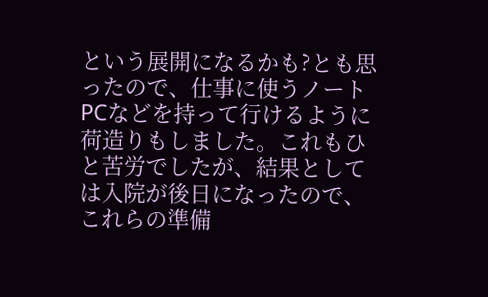という展開になるかも?とも思ったので、仕事に使うノートPCなどを持って行けるように荷造りもしました。これもひと苦労でしたが、結果としては入院が後日になったので、これらの準備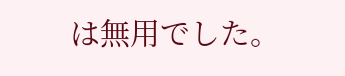は無用でした。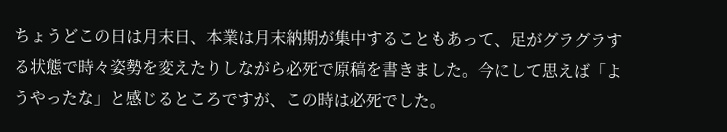ちょうどこの日は月末日、本業は月末納期が集中することもあって、足がグラグラする状態で時々姿勢を変えたりしながら必死で原稿を書きました。今にして思えば「ようやったな」と感じるところですが、この時は必死でした。